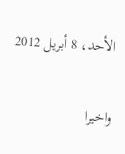الأحد، 8 أبريل 2012

واخيرا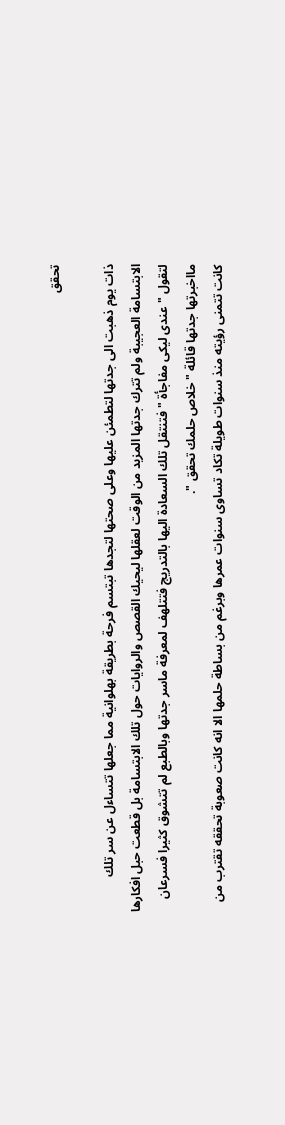تحقق

ذات يوم ذهبت الى جدتها لتطمئن عليها وعلى صحتها لتجدها تبتسم فرحة بطريقة بهلوانية مما جعلها تتساءل عن سر تلك الابتسامة العجيبة ولم تترك جدتها المزيد من الوقت لعقلها ليحيك القصص والروايات حول تلك الابتسامة بل قطعت حبل افكارها لتقول " عندى ليكى مفاجأة " فتنتقل تلك السعادة اليها بالتدريج فتتلهف لمعرفة ماسر جدتها وبالطبع لم تتشوق كثيرا فسرعان مااخبرتها جدتها قائلة " خلاص حلمك تحقق ".
كانت تتمنى رؤيته منذ سنوات طويلة تكاد تساوى سنوات عمرها وبرغم من بساطة حلمها الا انه كانت صعوبة تحققه تقترب من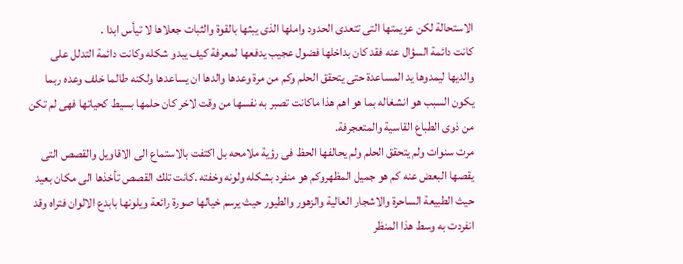الاستحالة لكن عزيمتها التى تتعدى الحدود واملها الذى يبثها بالقوة والثبات جعلاها لا تيأس ابدا .
كانت دائمة السؤال عنه فقد كان بداخلها فضول عجيب يدفعها لمعرفة كيف يبدو شكله وكانت دائمة التدلل على والديها ليمدوها يد المساعدة حتى يتحقق الحلم وكم من مرة وعدها والدها ان يساعدها ولكنه طالما خلف وعده ربما يكون السبب هو انشغاله بما هو اهم هذا ماكانت تصبر به نفسها من وقت لاخر كان حلمها بسيط كحياتها فهى لم تكن من ذوى الطباع القاسية والمتعجرفة.
مرت سنوات ولم يتحقق الحلم ولم يحالفها الحظ فى رؤية ملامحه بل اكتفت بالاستماع الى الاقاويل والقصص التى يقصها البعض عنه كم هو جميل المظهروكم هو منفرد بشكله ولونه وخفته .كانت تلك القصص تأخذها الى مكان بعيد حيث الطبيعة الساحرة والاشجار العالية والزهور والطيور حيث يرسم خيالها صورة رائعة ويلونها بابدع الالوان فتراه وقد انفردت به وسط هذا المنظر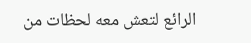الرائع لتعش معه لحظات من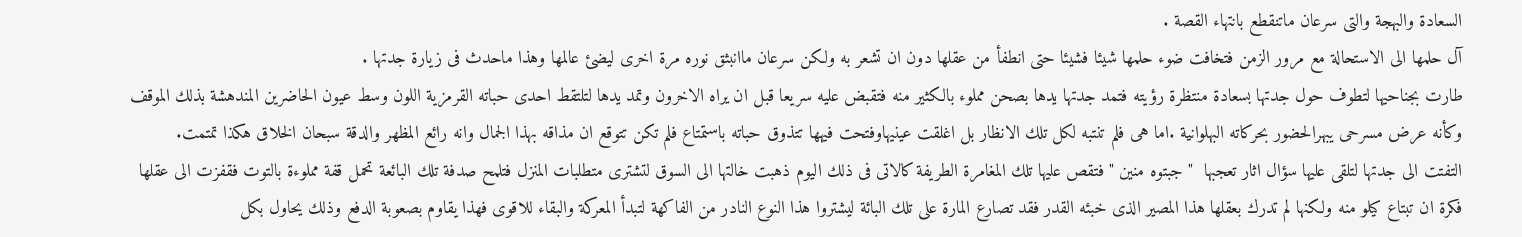السعادة والبهجة والتى سرعان ماتنقطع بانتهاء القصة .
آل حلمها الى الاستحالة مع مرور الزمن فتخافت ضوء حلمها شيئا فشيئا حتى انطفأ من عقلها دون ان تشعر به ولكن سرعان ماانبثق نوره مرة اخرى ليضئ عالمها وهذا ماحدث فى زيارة جدتها .
طارت بجناحيها لتطوف حول جدتها بسعادة منتظرة رؤيته فتمد جدتها يدها بصحن مملوء بالكثير منه فتقبض عليه سريعا قبل ان يراه الاخرون وتمد يدها لتلتقط احدى حباته القرمزية اللون وسط عيون الحاضرين المندهشة بذلك الموقف وكأنه عرض مسرحى يبهرالحضور بحركاته البهلوانية .اما هى فلم تنتبه لكل تلك الانظار بل اغلقت عينيهاوفتحت فيهها تتذوق حباته باستمتاع فلم تكن تتوقع ان مذاقه بهذا الجمال وانه رائع المظهر والدقة سبحان الخلاق هكذا تمتمت.
التفتت الى جدتها لتلقى عليها سؤال اثار تعجبها  "جبتوه منين " فتقص عليها تلك المغامرة الطريفة كالاتى فى ذلك اليوم ذهبت خالتها الى السوق لتشترى متطلبات المنزل فتلمح صدفة تلك البائعة تحمل قفة مملوءة بالتوت فقفزت الى عقلها فكرة ان تبتاع كيلو منه ولكنها لم تدرك بعقلها هذا المصير الذى خبئه القدر فقد تصارع المارة على تلك البائة ليشتروا هذا النوع النادر من الفاكهة لتبدأ المعركة والبقاء للاقوى فهذا يقاوم بصعوبة الدفع وذلك يحاول بكل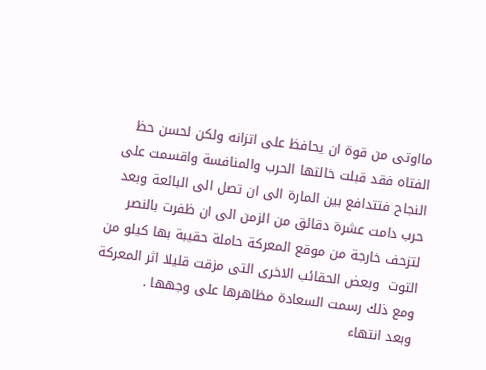مااوتى من قوة ان يحافظ على اتزانه ولكن لحسن حظ الفتاه فقد قبلت خالتها الحرب والمنافسة واقسمت على النجاح فتتدافع بين المارة الى ان تصل الى البائعة وبعد حرب دامت عشرة دقائق من الزمن الى ان ظفرت بالنصر لتزحف خارجة من موقع المعركة حاملة حقيبة بها كيلو من التوت  وبعض الحقائب الاخرى التى مزقت قليلا اثر المعركة ومع ذلك رسمت السعادة مظاهرها على وجهها .
وبعد انتهاء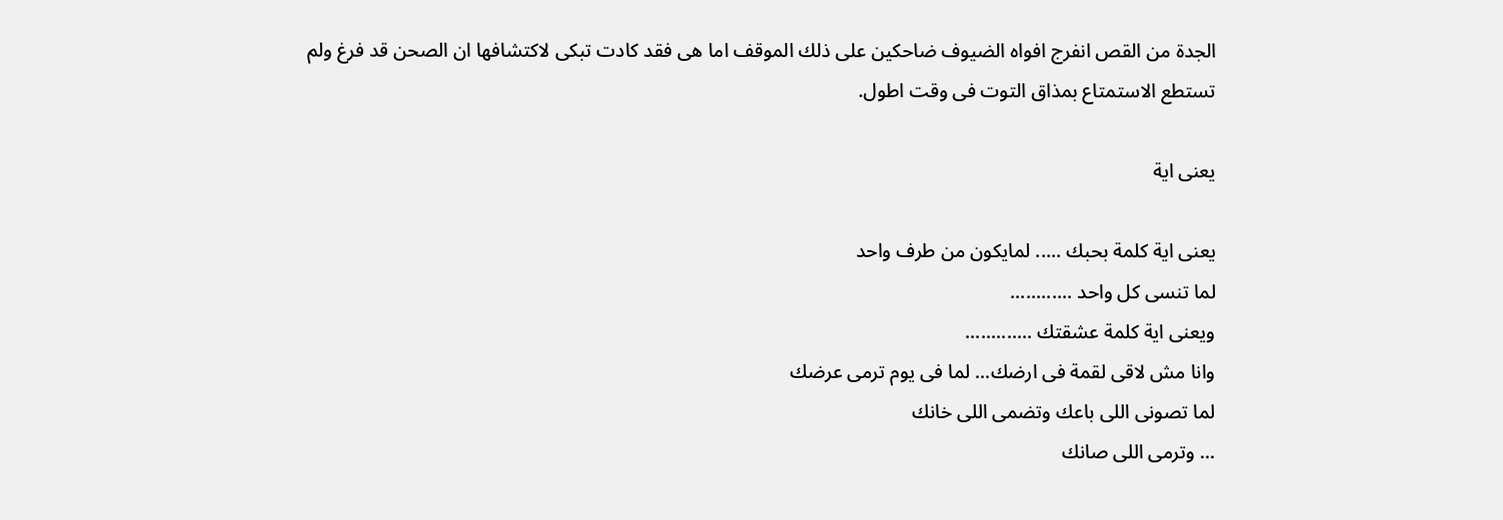الجدة من القص انفرج افواه الضيوف ضاحكين على ذلك الموقف اما هى فقد كادت تبكى لاكتشافها ان الصحن قد فرغ ولم تستطع الاستمتاع بمذاق التوت فى وقت اطول.

يعنى اية

يعنى اية كلمة بحبك ..... لمايكون من طرف واحد
لما تنسى كل واحد ............
ويعنى اية كلمة عشقتك .............
وانا مش لاقى لقمة فى ارضك... لما فى يوم ترمى عرضك
لما تصونى اللى باعك وتضمى اللى خانك
... وترمى اللى صانك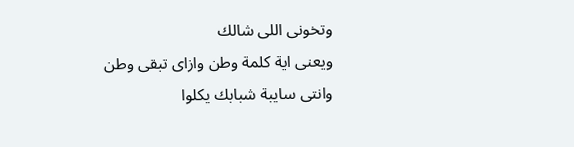وتخونى اللى شالك
ويعنى اية كلمة وطن وازاى تبقى وطن
وانتى سايبة شبابك يكلوا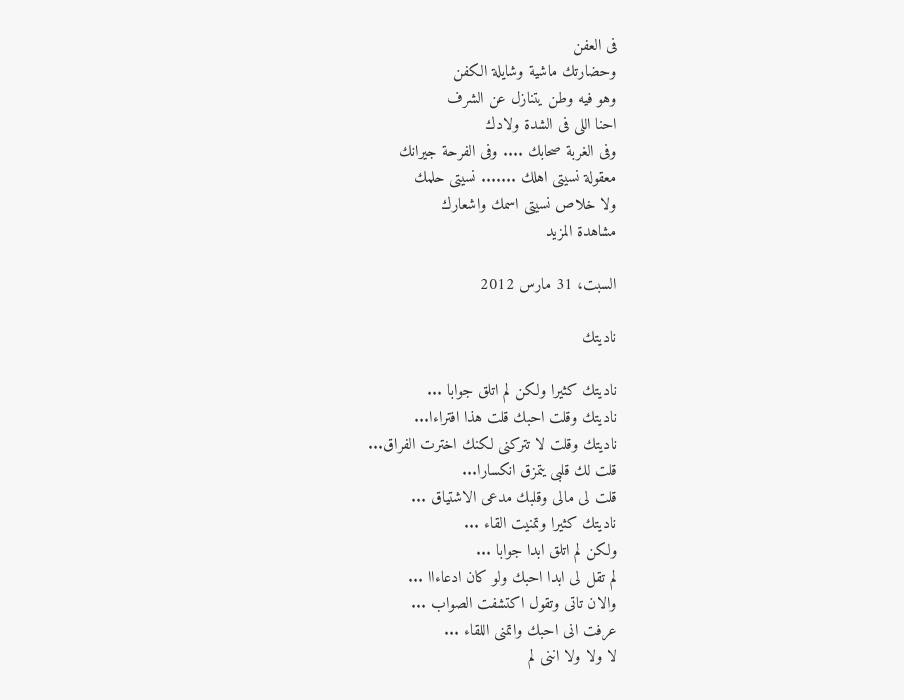فى العفن
وحضارتك ماشية وشايلة الكفن
وهو فيه وطن يتنازل عن الشرف
احنا اللى فى الشدة ولادك
وفى الغربة صحابك .... وفى الفرحة جيرانك
معقولة نسيتى اهلك ....... نسيتى حلمك
ولا خلاص نسيتى اسمك واشعارك
مشاهدة المزيد

السبت، 31 مارس 2012

ناديتك

ناديتك كثيرا ولكن لم اتلق جوابا ...
ناديتك وقلت احبك قلت هذا افتراءا...
ناديتك وقلت لا تتركنى لكنك اخترت الفراق...
قلت لك قلبى يتمزق انكسارا...
قلت لى مالى وقلبك مدعى الاشتياق ...
ناديتك كثيرا وتمنيت القاء ...
ولكن لم اتلق ابدا جوابا ...
لم تقل لى ابدا احبك ولو كان ادعاءاا ...
والان تاتى وتقول اكتشفت الصواب ...
عرفت انى احبك واتمنى اللقاء ...
لا ولا ولا اننى لم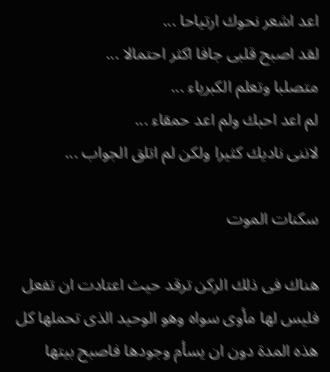اعد اشعر نحوك ارتياحا ...
لقد اصبح قلبى جافا اكثر احتمالا ...
متصلبا وتعلم الكبرياء ...
لم اعد احبك ولم اعد حمقاء ...
لاننى ناديك كثيرا ولكن لم اتلق الجواب ...

سكنات الموت

هناك فى ذلك الركن ترقد حيث اعتادت ان تفعل فليس لها مأوى سواه وهو الوحيد الذى تحملها كل هذه المدة دون ان يسأم وجودها فاصبح بيتها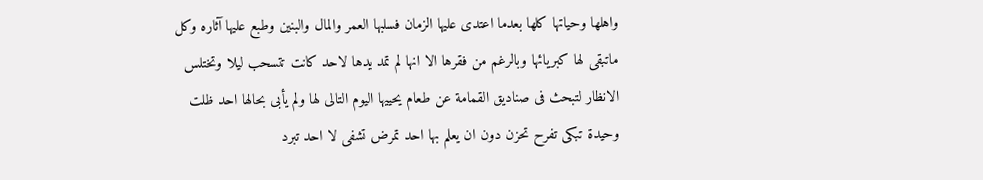واهلها وحياتها كلها بعدما اعتدى عليها الزمان فسلبها العمر والمال والبنين وطبع عليها آثاره وكل ماتبقى لها كبريائها وبالرغم من فقرها الا انها لم تمد يدها لاحد كانت تتسحب ليلا وتختلس الانظار لتبحث فى صناديق القمامة عن طعام يحييها اليوم التالى لها ولم يأبى بحالها احد ظلت وحيدة تبكى تفرح تحزن دون ان يعلم بها احد تمرض تشفى لا احد تبرد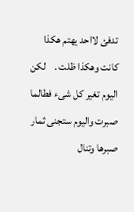تدفئ لااحد يهتم هكذا كانت وهكذا ظلت .    لكن اليوم تغير كل شىء فطالما صبرت واليوم ستجنى ثمار صبرها وتنال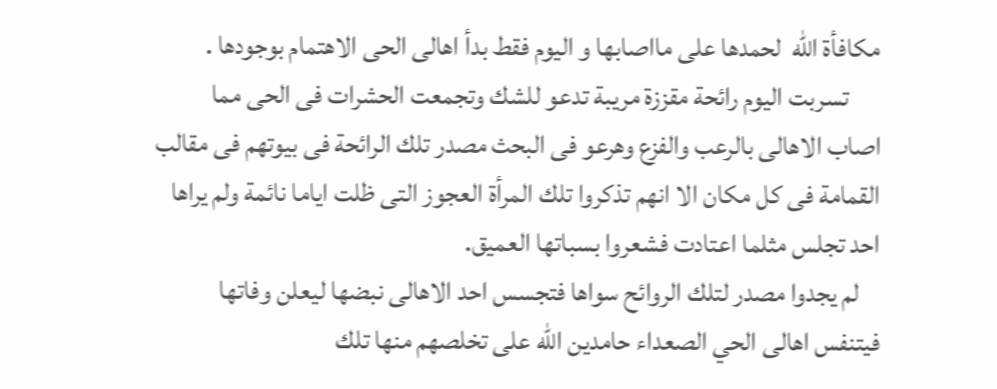مكافأة الله  لحمدها على مااصابها و اليوم فقط بدأ اهالى الحى الاهتمام بوجودها .
      تسربت اليوم رائحة مقززة مريبة تدعو للشك وتجمعت الحشرات فى الحى مما اصاب الاهالى بالرعب والفزع وهرعو فى البحث مصدر تلك الرائحة فى بيوتهم فى مقالب القمامة فى كل مكان الا انهم تذكروا تلك المرأة العجوز التى ظلت اياما نائمة ولم يراها احد تجلس مثلما اعتادت فشعروا بسباتها العميق.
    لم يجدوا مصدر لتلك الروائح سواها فتجسس احد الاهالى نبضها ليعلن وفاتها فيتنفس اهالى الحي الصعداء حامدين الله على تخلصهم منها تلك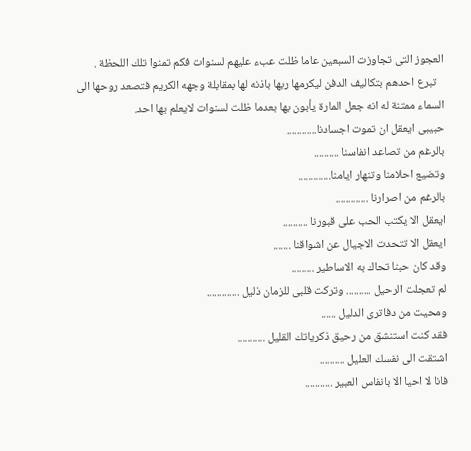العجوز التى تجاوزت السبعين عاما ظلت عبء عليهم لسنوات فكم تمنوا تلك اللحظة .
   تبرع احدهم بتكاليف الدفن ليكرمها ربها باذنه لها بمقابلة وجهه الكريم فتصعد روحها الى السماء ممتنة له انه جعل المارة يأبون بها بعدما ظلت لسنوات لايعلم بها احد.
حبيبى ايعقل ان تموت اجسادنا............
بالرغم من تصاعد انفاسنا ..........
وتضيع احلامنا وتنهار ايامنا.............
بالرغم من اصرارنا .............
ايعقل الا يكتب الحب على قبورنا ..........
ايعقل الا تتحدت الاجيال عن اشواقنا .......
وقد كان حبنا تحاك به الاساطير .........
لم تعجلت الرحيل .......... وتركت قلبى للزمان ذليل .............
ومحيت من دفاترى الدليل ......
فقد كنت استنشق من رحيق ذكرياتك القليل ...........
اشتقت الى نفسك العليل ..........
فانا لا احيا الا بانفاس العبير ...........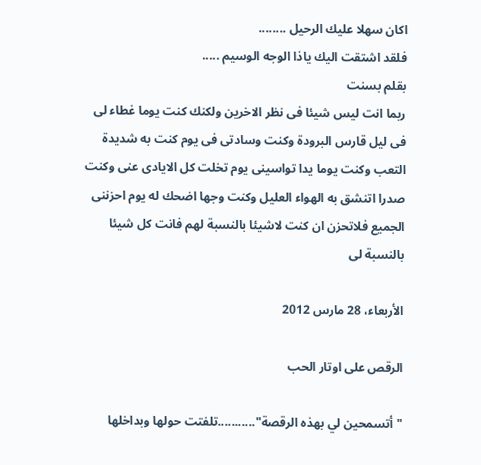اكان سهلا عليك الرحيل ........
فلقد اشتقت اليك ياذا الوجه الوسيم .....
بقلم بسنت
ربما انت ليس شيئا فى نظر الاخرين ولكنك كنت يوما غطاء لى فى ليل قارس البرودة وكنت وسادتى فى يوم كنت به شديدة التعب وكنت يوما يدا تواسينى يوم تخلت كل الايادى عنى وكنت صدرا اتنشق به الهواء العليل وكنت وجها اضحك له يوم احزننى الجميع فلاتحزن ان كنت لاشيئا بالنسبة لهم فانت كل شيئا بالنسبة لى

الأربعاء، 28 مارس 2012

الرقص على اوتار الحب

"أتسمحين لي بهذه الرقصة"...........تلفتت حولها وبداخلها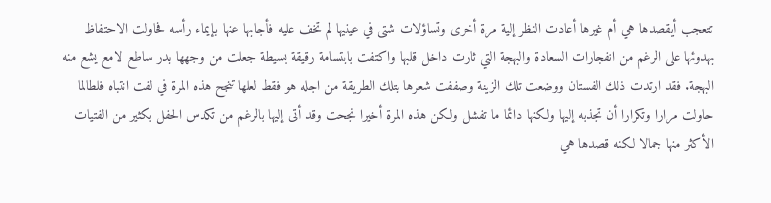تتعجب أيقصدها هي أم غيرها أعادت النظر إلية مرة أخرى وتساؤلات شتى في عينيها لم تخف عليه فأجابها عنها بإيماء رأسه فحاولت الاحتفاظ بهدوئها على الرغم من انفجارات السعادة والبهجة التي ثارت داخل قلبها واكتفت بابتسامة رقيقة بسيطة جعلت من وجهها بدر ساطع لامع يشع منه البهجة. فقد ارتدت ذلك الفستان ووضعت تلك الزينة وصففت شعرها بتلك الطريقة من اجله هو فقط لعلها تنجح هذه المرة في لفت انتباه فلطالما حاولت مرارا وتكرارا أن تجذبه إليها ولكنها دائما ما تفشل ولكن هذه المرة أخيرا نجحت وقد أتى إليها بالرغم من تكدس الحفل بكثير من الفتيات الأكثر منها جمالا لكنه قصدها هي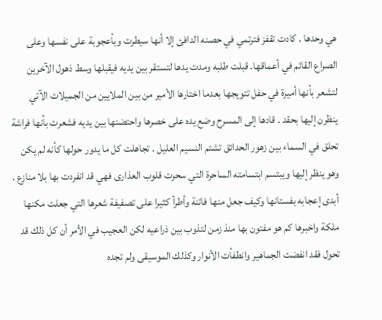هي وحدها . كادت تقفز فترتمي في حصنه الدافئ إلا أنها سيطرت وبأعجوبة على نفسها وعلى الصراع القائم في أعماقها. قبلت طلبه ومدت يدها لتستقر بين يديه فيقبلها وسط ذهول الآخرين لتشعر بأنها أميرة في حفل تتويجها بعدما اختارها الأمير من بين الملايين من الجميلات الآتي ينظرن إليها بحقد . قادها إلى المسرح وضع يده على خصرها واحتضنها بين يديه فشعرت بأنها فراشة تحلق في السماء بين زهور الحدائق تشتم النسيم العليل . تجاهلت كل ما يدور حولها كأنه لم يكن وهو ينظر إليها ويبتسم ابتسامته الساحرة التي سحرت قلوب العذارى فهي قد انفردت بها بلا منازع . أبدى إعجابه بفستانها وكيف جعل منها فاتنة وأطرأ كثيرا على تصفيفة شعرها التي جعلت مكنها ملكة واخبرها كم هو مفتون بها منذ زمن لتذوب بين ذراعيه لكن العجيب في الأمر أن كل ذلك قد تحول فقد انفضت الجماهير وانطفأت الأنوار وكذلك الموسيقى ولم تجده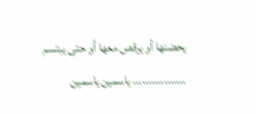يحضنها أو يرقص معها أو حتى يبتسم ................. ياسمين ياسمين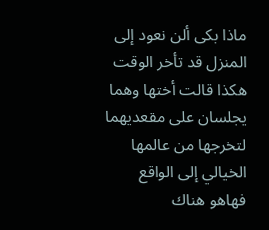ماذا بكى ألن نعود إلى المنزل قد تأخر الوقت هكذا قالت أختها وهما يجلسان على مقعديهما لتخرجها من عالمها الخيالي إلى الواقع فهاهو هناك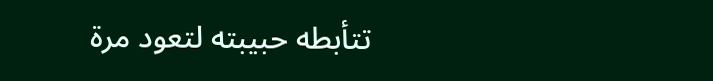تتأبطه حبيبته لتعود مرة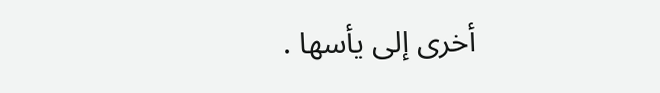أخرى إلى يأسها .